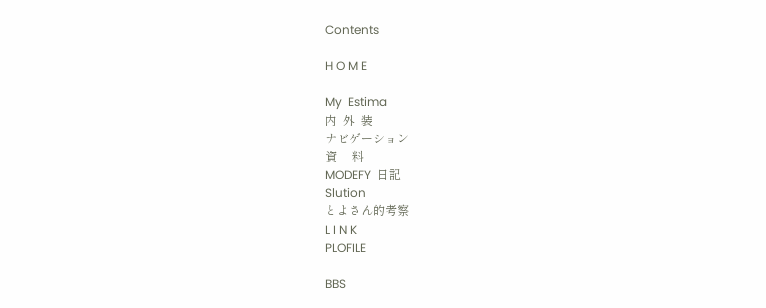Contents

H O M E

My  Estima
内  外  装
ナビゲーション
資     料
MODEFY  日記
Slution
とよさん的考察
L I N K
PLOFILE

BBS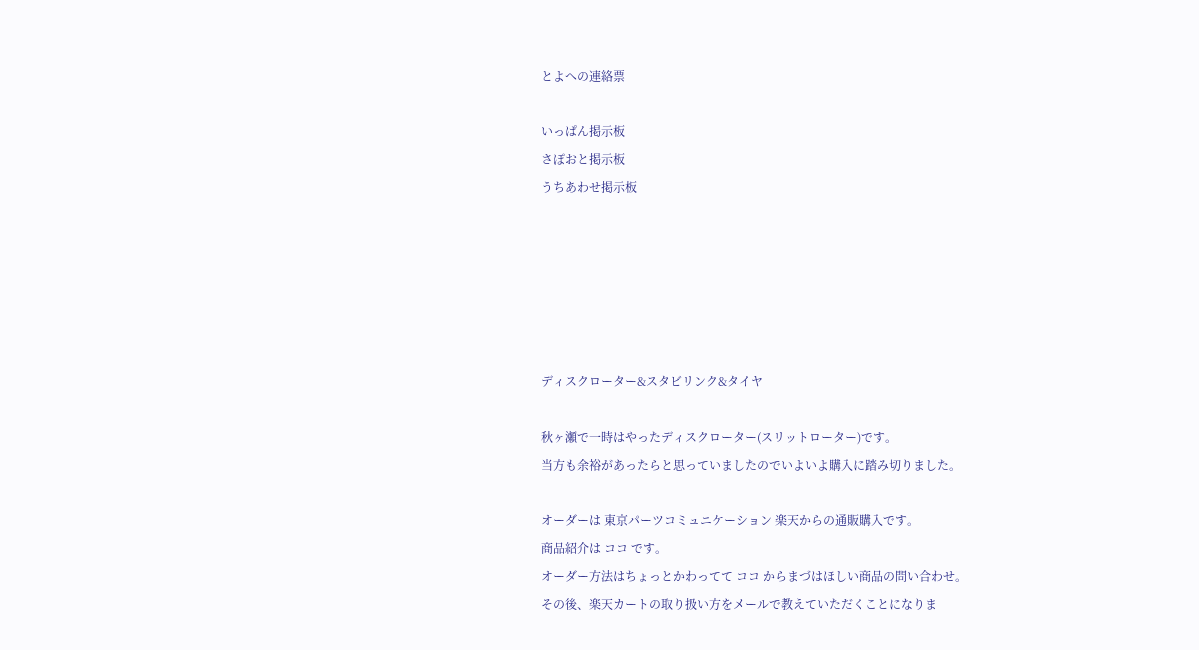とよへの連絡票

いっぱん掲示板
さぽおと掲示板
うちあわせ掲示板






ディスクローター&スタビリンク&タイヤ

秋ヶ瀬で一時はやったディスクローター(スリットローター)です。
当方も余裕があったらと思っていましたのでいよいよ購入に踏み切りました。

オーダーは 東京パーツコミュニケーション 楽天からの通販購入です。
商品紹介は ココ です。
オーダー方法はちょっとかわってて ココ からまづはほしい商品の問い合わせ。
その後、楽天カートの取り扱い方をメールで教えていただくことになりま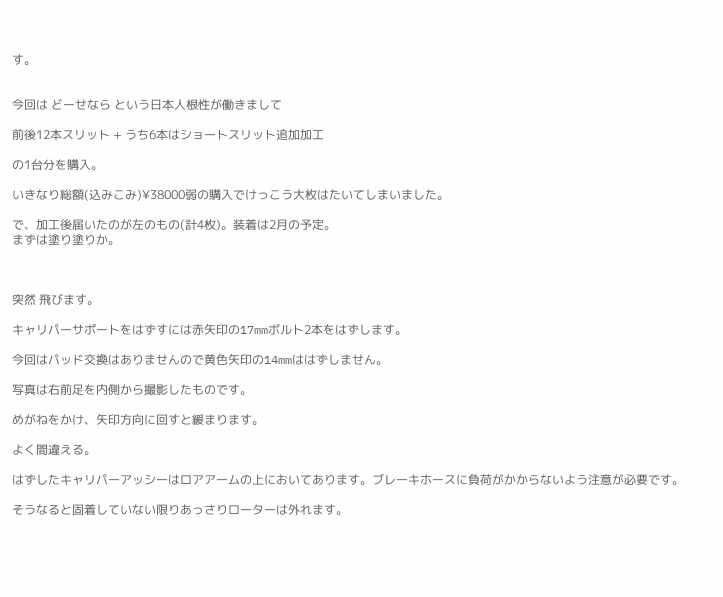す。


今回は どーせなら という日本人根性が働きまして

前後12本スリット + うち6本はショートスリット追加加工

の1台分を購入。

いきなり総額(込みこみ)¥38000弱の購入でけっこう大枚はたいてしまいました。

で、加工後届いたのが左のもの(計4枚)。装着は2月の予定。
まずは塗り塗りか。



突然 飛びます。

キャリパーサポートをはずすには赤矢印の17mmボルト2本をはずします。

今回はパッド交換はありませんので黄色矢印の14mmははずしません。

写真は右前足を内側から撮影したものです。

めがねをかけ、矢印方向に回すと緩まります。

よく間違える。

はずしたキャリパーアッシーはロアアームの上においてあります。ブレーキホースに負荷がかからないよう注意が必要です。

そうなると固着していない限りあっさりローターは外れます。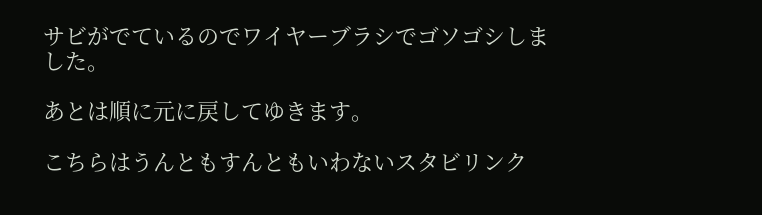サビがでているのでワイヤーブラシでゴソゴシしました。

あとは順に元に戻してゆきます。

こちらはうんともすんともいわないスタビリンク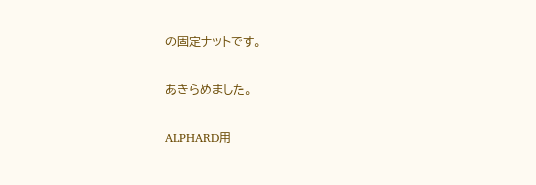の固定ナットです。

あきらめました。

ALPHARD用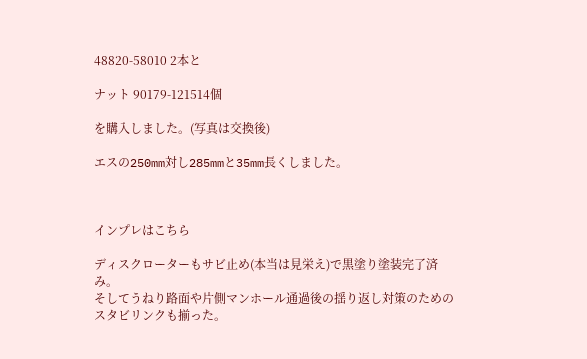48820-58010 2本と

ナット 90179-121514個

を購入しました。(写真は交換後)

エスの250mm対し285mmと35mm長くしました。



インプレはこちら

ディスクローターもサビ止め(本当は見栄え)で黒塗り塗装完了済み。
そしてうねり路面や片側マンホール通過後の揺り返し対策のためのスタビリンクも揃った。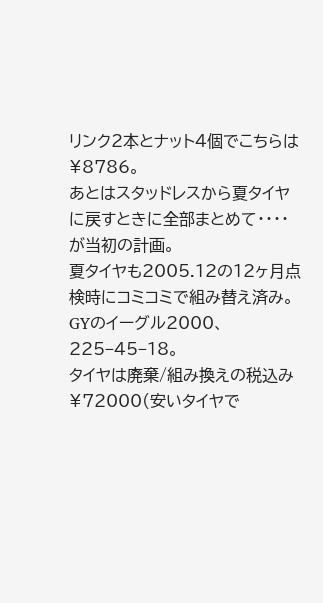リンク2本とナット4個でこちらは¥8786。
あとはスタッドレスから夏タイヤに戻すときに全部まとめて・・・・
が当初の計画。
夏タイヤも2005.12の12ヶ月点検時にコミコミで組み替え済み。
GYのイーグル2000、225−45−18。
タイヤは廃棄/組み換えの税込み¥72000(安いタイヤで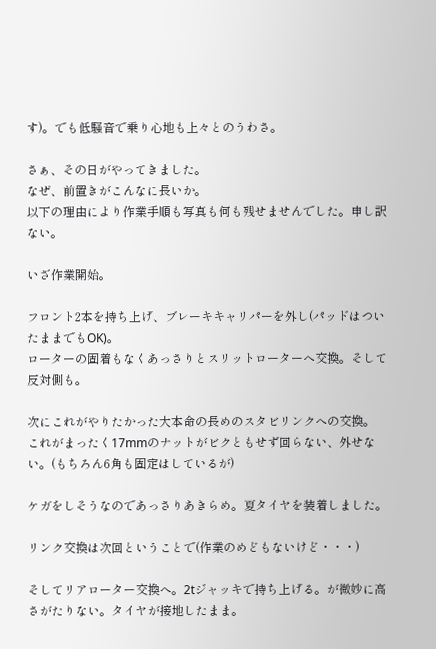す)。でも低騒音で乗り心地も上々とのうわさ。

さぁ、その日がやってきました。
なぜ、前置きがこんなに長いか。
以下の理由により作業手順も写真も何も残せませんでした。申し訳ない。

いざ作業開始。

フロント2本を持ち上げ、ブレーキキャリパーを外し(パッドはついたままでもOK)。
ローターの固着もなくあっさりとスリットローターへ交換。そして反対側も。

次にこれがやりたかった大本命の長めのスタビリンクへの交換。
これがまったく17mmのナットがビクともせず回らない、外せない。(もちろん6角も固定はしているが)

ケガをしそうなのであっさりあきらめ。夏タイヤを装着しました。

リンク交換は次回ということで(作業のめどもないけど・・・)

そしてリアローター交換へ。2tジャッキで持ち上げる。が微妙に高さがたりない。タイヤが接地したまま。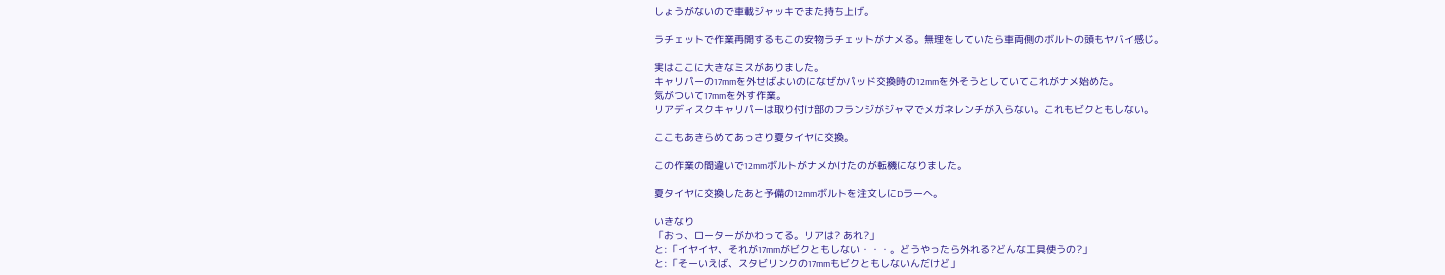しょうがないので車載ジャッキでまた持ち上げ。

ラチェットで作業再開するもこの安物ラチェットがナメる。無理をしていたら車両側のボルトの頭もヤバイ感じ。

実はここに大きなミスがありました。
キャリパーの17mmを外せばよいのになぜかパッド交換時の12mmを外そうとしていてこれがナメ始めた。
気がついて17mmを外す作業。
リアディスクキャリパーは取り付け部のフランジがジャマでメガネレンチが入らない。これもビクともしない。

ここもあきらめてあっさり夏タイヤに交換。

この作業の間違いで12mmボルトがナメかけたのが転機になりました。

夏タイヤに交換したあと予備の12mmボルトを注文しにDラーへ。

いきなり
「おっ、ローターがかわってる。リアは? あれ?」
と:「イヤイヤ、それが17mmがビクともしない・・・。どうやったら外れる?どんな工具使うの?」
と:「そーいえば、スタビリンクの17mmもビクともしないんだけど」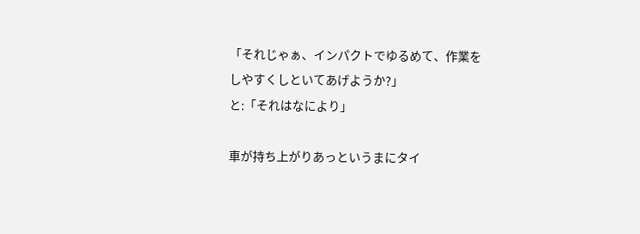「それじゃぁ、インパクトでゆるめて、作業をしやすくしといてあげようか?」
と:「それはなにより」

車が持ち上がりあっというまにタイ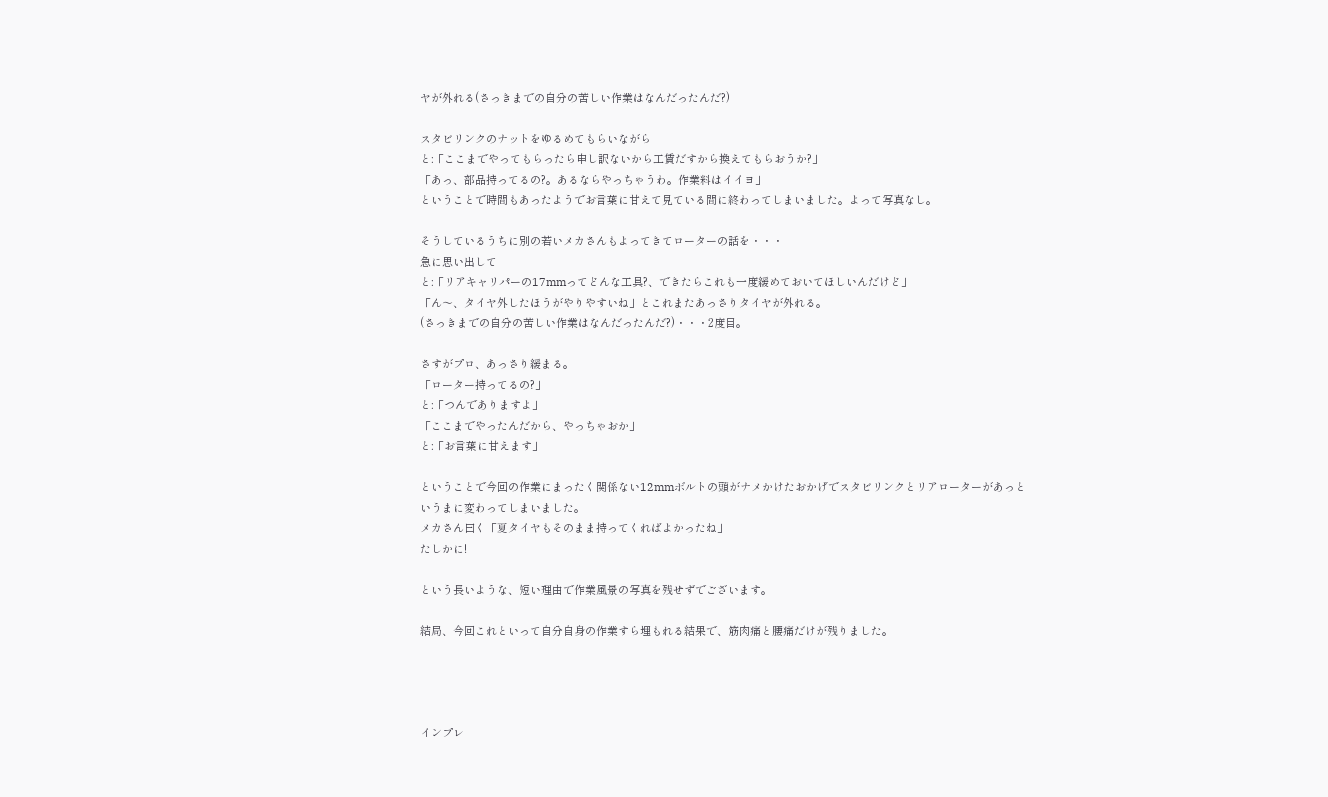ヤが外れる(さっきまでの自分の苦しい作業はなんだったんだ?)

スタビリンクのナットをゆるめてもらいながら
と:「ここまでやってもらったら申し訳ないから工賃だすから換えてもらおうか?」
「あっ、部品持ってるの?。あるならやっちゃうわ。作業料はイイヨ」
ということで時間もあったようでお言葉に甘えて見ている間に終わってしまいました。よって写真なし。

そうしているうちに別の若いメカさんもよってきてローターの話を・・・
急に思い出して
と:「リアキャリパーの17mmってどんな工具?、できたらこれも一度緩めておいてほしいんだけど」
「ん〜、タイヤ外したほうがやりやすいね」とこれまたあっさりタイヤが外れる。
(さっきまでの自分の苦しい作業はなんだったんだ?)・・・2度目。

さすがプロ、あっさり緩まる。
「ローター持ってるの?」
と:「つんでありますよ」
「ここまでやったんだから、やっちゃおか」
と:「お言葉に甘えます」

ということで今回の作業にまったく関係ない12mmボルトの頭がナメかけたおかげでスタビリンクとリアローターがあっというまに変わってしまいました。
メカさん曰く「夏タイヤもそのまま持ってくればよかったね」
たしかに!

という長いような、短い理由で作業風景の写真を残せずでございます。

結局、今回これといって自分自身の作業すら埋もれる結果で、筋肉痛と腰痛だけが残りました。




インプレ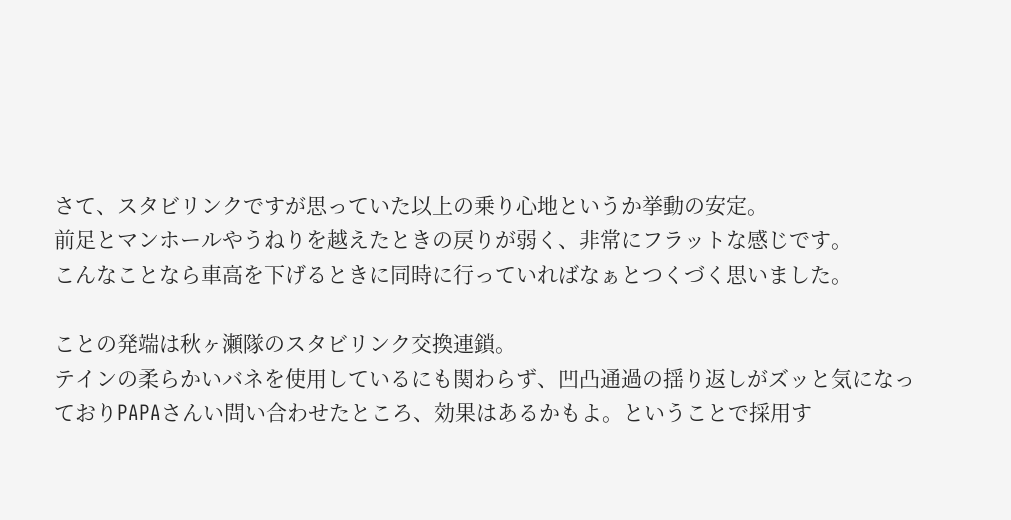さて、スタビリンクですが思っていた以上の乗り心地というか挙動の安定。
前足とマンホールやうねりを越えたときの戻りが弱く、非常にフラットな感じです。
こんなことなら車高を下げるときに同時に行っていればなぁとつくづく思いました。

ことの発端は秋ヶ瀬隊のスタビリンク交換連鎖。
テインの柔らかいバネを使用しているにも関わらず、凹凸通過の揺り返しがズッと気になっておりPAPAさんい問い合わせたところ、効果はあるかもよ。ということで採用す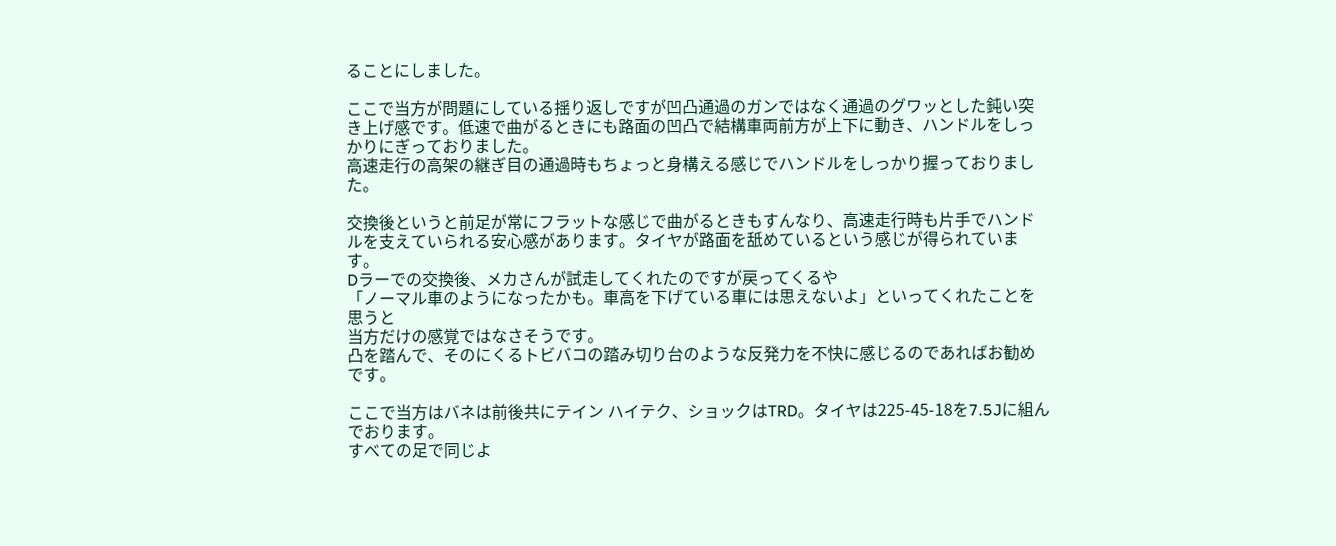ることにしました。

ここで当方が問題にしている揺り返しですが凹凸通過のガンではなく通過のグワッとした鈍い突き上げ感です。低速で曲がるときにも路面の凹凸で結構車両前方が上下に動き、ハンドルをしっかりにぎっておりました。
高速走行の高架の継ぎ目の通過時もちょっと身構える感じでハンドルをしっかり握っておりました。

交換後というと前足が常にフラットな感じで曲がるときもすんなり、高速走行時も片手でハンドルを支えていられる安心感があります。タイヤが路面を舐めているという感じが得られています。
Dラーでの交換後、メカさんが試走してくれたのですが戻ってくるや
「ノーマル車のようになったかも。車高を下げている車には思えないよ」といってくれたことを思うと
当方だけの感覚ではなさそうです。
凸を踏んで、そのにくるトビバコの踏み切り台のような反発力を不快に感じるのであればお勧めです。

ここで当方はバネは前後共にテイン ハイテク、ショックはTRD。タイヤは225-45-18を7.5Jに組んでおります。
すべての足で同じよ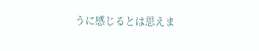うに感じるとは思えま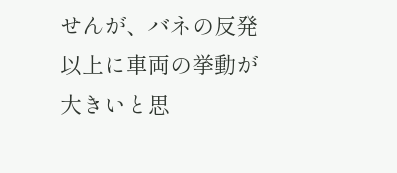せんが、バネの反発以上に車両の挙動が大きいと思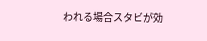われる場合スタビが効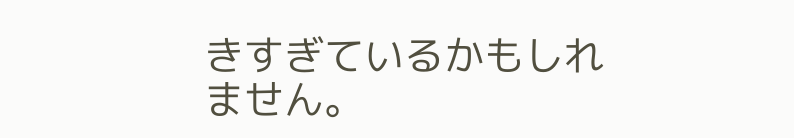きすぎているかもしれません。